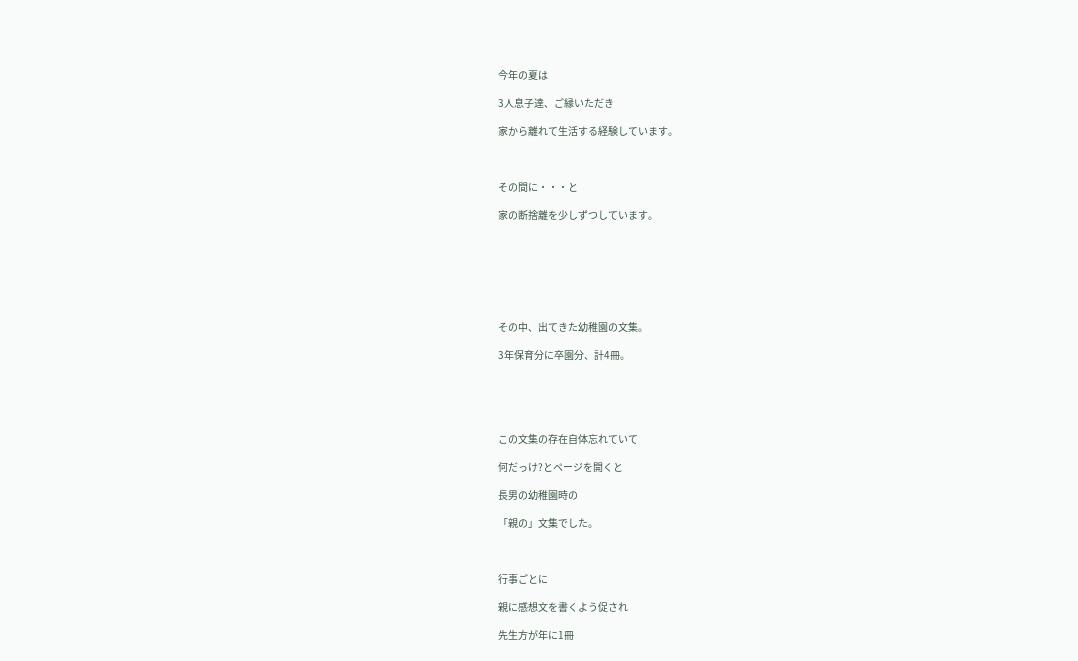今年の夏は

3人息子達、ご縁いただき

家から離れて生活する経験しています。



その間に・・・と

家の断捨離を少しずつしています。







その中、出てきた幼稚園の文集。

3年保育分に卒園分、計4冊。





この文集の存在自体忘れていて

何だっけ?とページを開くと

長男の幼稚園時の

「親の」文集でした。



行事ごとに

親に感想文を書くよう促され

先生方が年に1冊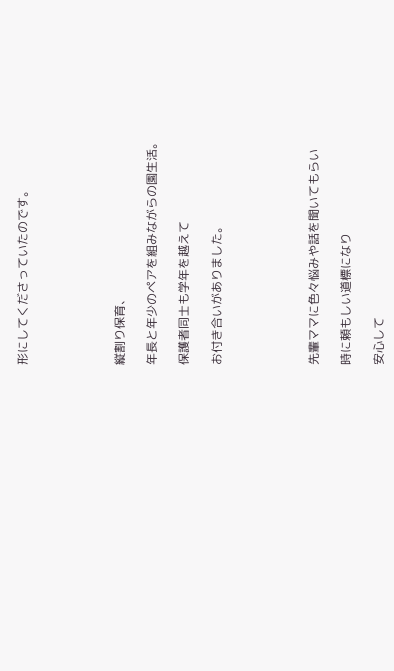形にしてくださっていたのです。





縦割り保育、

年長と年少のペアを組みながらの園生活。

保護者同士も学年を越えて

お付き合いがありました。





先輩ママに色々悩みや話を聞いてもらい

時に頼もしい道標になり

安心して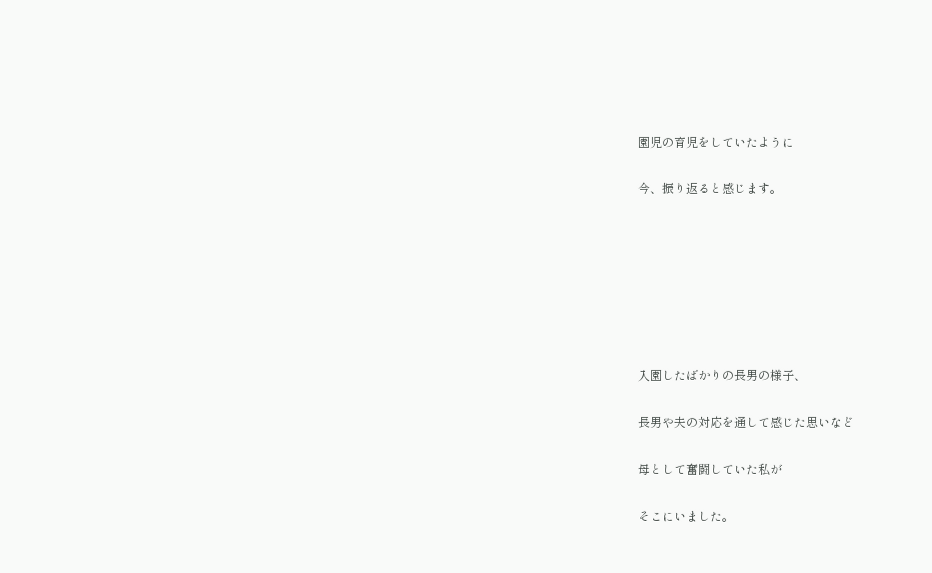園児の育児をしていたように

今、振り返ると感じます。







入園したばかりの長男の様子、

長男や夫の対応を通して感じた思いなど

母として奮闘していた私が

そこにいました。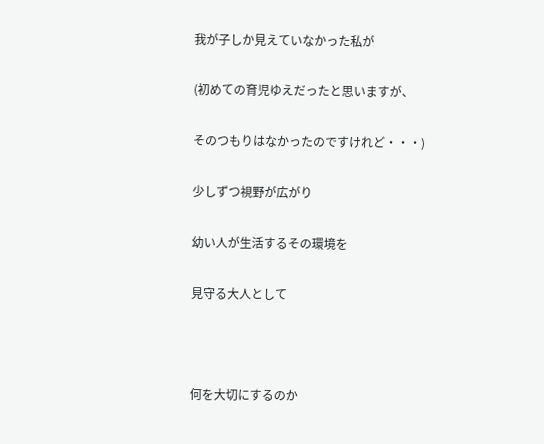我が子しか見えていなかった私が

(初めての育児ゆえだったと思いますが、

そのつもりはなかったのですけれど・・・)

少しずつ視野が広がり

幼い人が生活するその環境を

見守る大人として



何を大切にするのか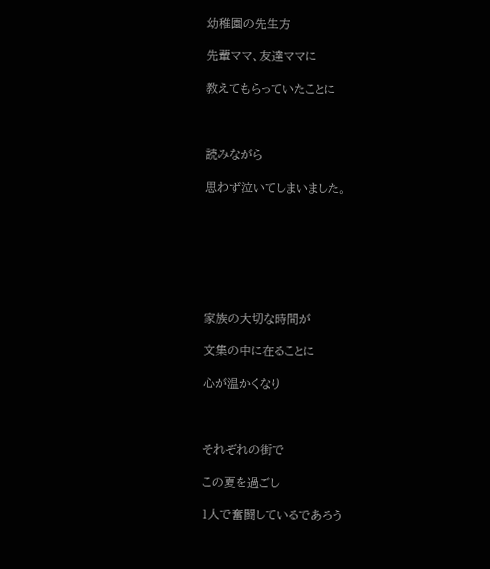幼稚園の先生方

先輩ママ、友達ママに

教えてもらっていたことに



読みながら

思わず泣いてしまいました。







家族の大切な時間が

文集の中に在ることに

心が温かくなり



それぞれの街で

この夏を過ごし

1人で奮闘しているであろう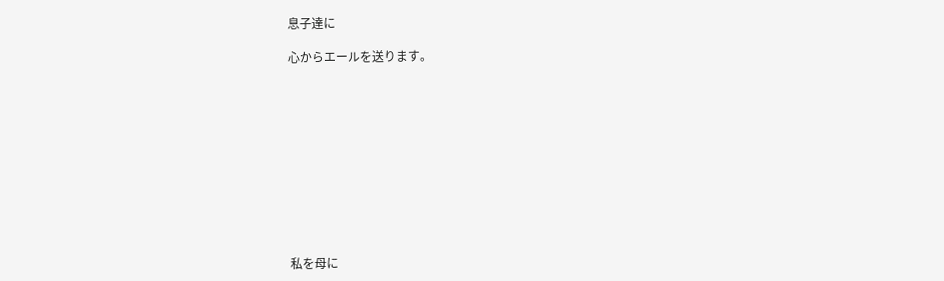息子達に

心からエールを送ります。











私を母に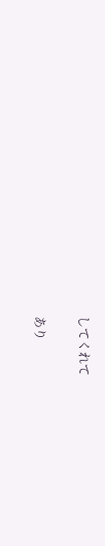してくれて

あり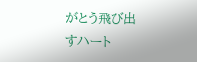がとう飛び出すハート